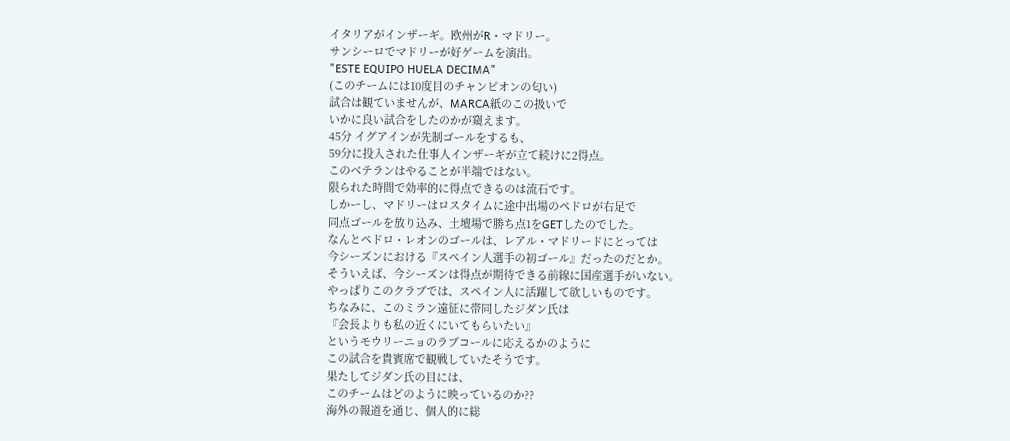イタリアがインザーギ。欧州がR・マドリー。
サンシーロでマドリーが好ゲームを演出。
"ESTE EQUIPO HUELA DECIMA"
(このチームには10度目のチャンピオンの匂い)
試合は観ていませんが、MARCA紙のこの扱いで
いかに良い試合をしたのかが窺えます。
45分 イグアインが先制ゴールをするも、
59分に投入された仕事人インザーギが立て続けに2得点。
このベテランはやることが半端ではない。
限られた時間で効率的に得点できるのは流石です。
しかーし、マドリーはロスタイムに途中出場のペドロが右足で
同点ゴールを放り込み、土壇場で勝ち点1をGETしたのでした。
なんとペドロ・レオンのゴールは、レアル・マドリードにとっては
今シーズンにおける『スペイン人選手の初ゴール』だったのだとか。
そういえば、今シーズンは得点が期待できる前線に国産選手がいない。
やっぱりこのクラブでは、スペイン人に活躍して欲しいものです。
ちなみに、このミラン遠征に帯同したジダン氏は
『会長よりも私の近くにいてもらいたい』
というモウリーニョのラブコールに応えるかのように
この試合を貴賓席で観戦していたそうです。
果たしてジダン氏の目には、
このチームはどのように映っているのか??
海外の報道を通じ、個人的に総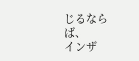じるならば、
インザ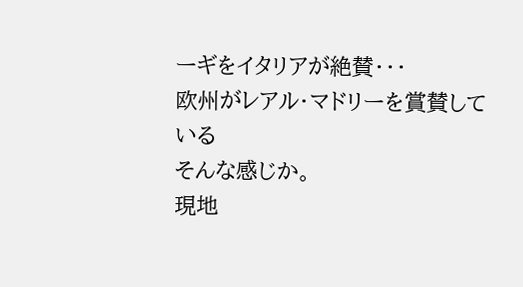ーギをイタリアが絶賛・・・
欧州がレアル・マドリーを賞賛している
そんな感じか。
現地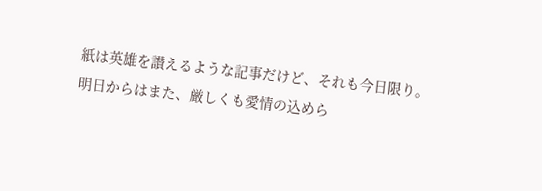紙は英雄を讃えるような記事だけど、それも今日限り。
明日からはまた、厳しくも愛情の込めら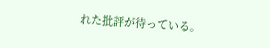れた批評が待っている。